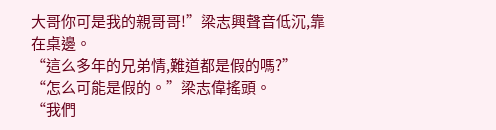大哥你可是我的親哥哥!”梁志興聲音低沉,靠在桌邊。
“這么多年的兄弟情,難道都是假的嗎?”
“怎么可能是假的。”梁志偉搖頭。
“我們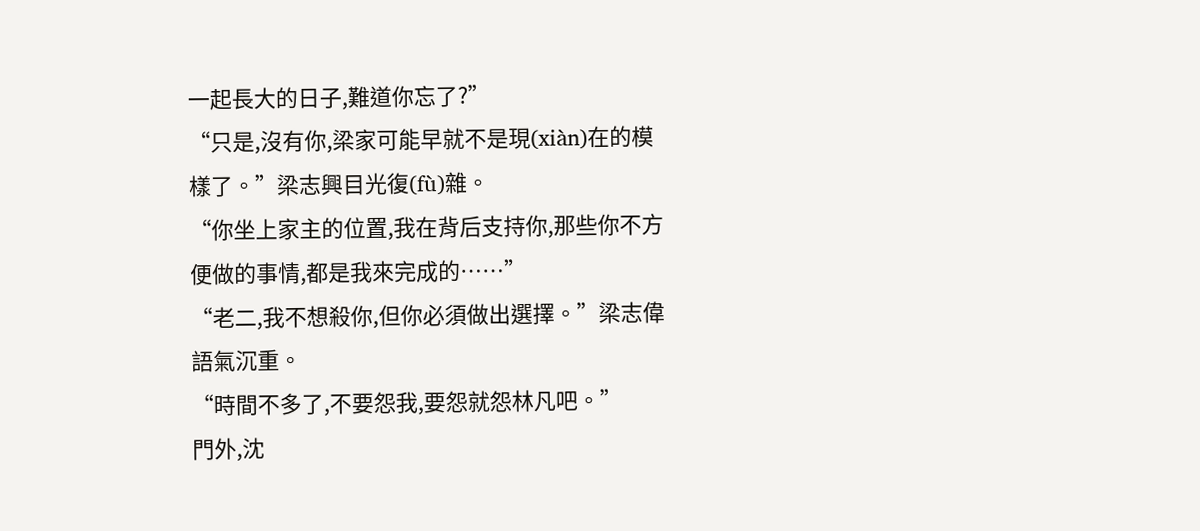一起長大的日子,難道你忘了?”
“只是,沒有你,梁家可能早就不是現(xiàn)在的模樣了。”梁志興目光復(fù)雜。
“你坐上家主的位置,我在背后支持你,那些你不方便做的事情,都是我來完成的……”
“老二,我不想殺你,但你必須做出選擇。”梁志偉語氣沉重。
“時間不多了,不要怨我,要怨就怨林凡吧。”
門外,沈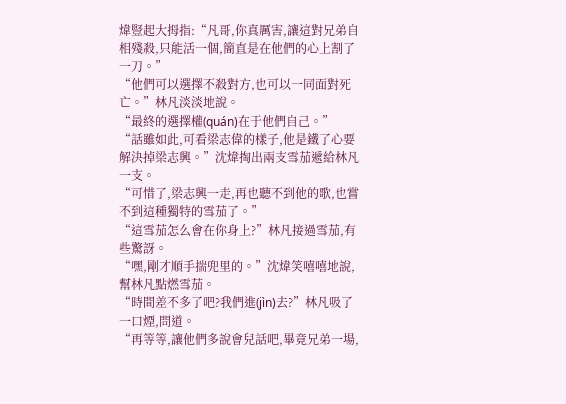煒豎起大拇指:“凡哥,你真厲害,讓這對兄弟自相殘殺,只能活一個,簡直是在他們的心上割了一刀。”
“他們可以選擇不殺對方,也可以一同面對死亡。”林凡淡淡地說。
“最終的選擇權(quán)在于他們自己。”
“話雖如此,可看梁志偉的樣子,他是鐵了心要解決掉梁志興。”沈煒掏出兩支雪茄遞給林凡一支。
“可惜了,梁志興一走,再也聽不到他的歌,也嘗不到這種獨特的雪茄了。”
“這雪茄怎么會在你身上?”林凡接過雪茄,有些驚訝。
“嘿,剛才順手揣兜里的。”沈煒笑嘻嘻地說,幫林凡點燃雪茄。
“時間差不多了吧?我們進(jìn)去?”林凡吸了一口煙,問道。
“再等等,讓他們多說會兒話吧,畢竟兄弟一場,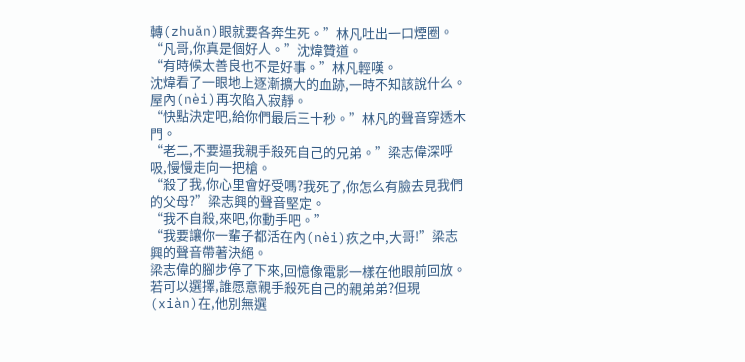轉(zhuǎn)眼就要各奔生死。”林凡吐出一口煙圈。
“凡哥,你真是個好人。”沈煒贊道。
“有時候太善良也不是好事。”林凡輕嘆。
沈煒看了一眼地上逐漸擴大的血跡,一時不知該說什么。屋內(nèi)再次陷入寂靜。
“快點決定吧,給你們最后三十秒。”林凡的聲音穿透木門。
“老二,不要逼我親手殺死自己的兄弟。”梁志偉深呼吸,慢慢走向一把槍。
“殺了我,你心里會好受嗎?我死了,你怎么有臉去見我們的父母?”梁志興的聲音堅定。
“我不自殺,來吧,你動手吧。”
“我要讓你一輩子都活在內(nèi)疚之中,大哥!”梁志興的聲音帶著決絕。
梁志偉的腳步停了下來,回憶像電影一樣在他眼前回放。若可以選擇,誰愿意親手殺死自己的親弟弟?但現(xiàn)在,他別無選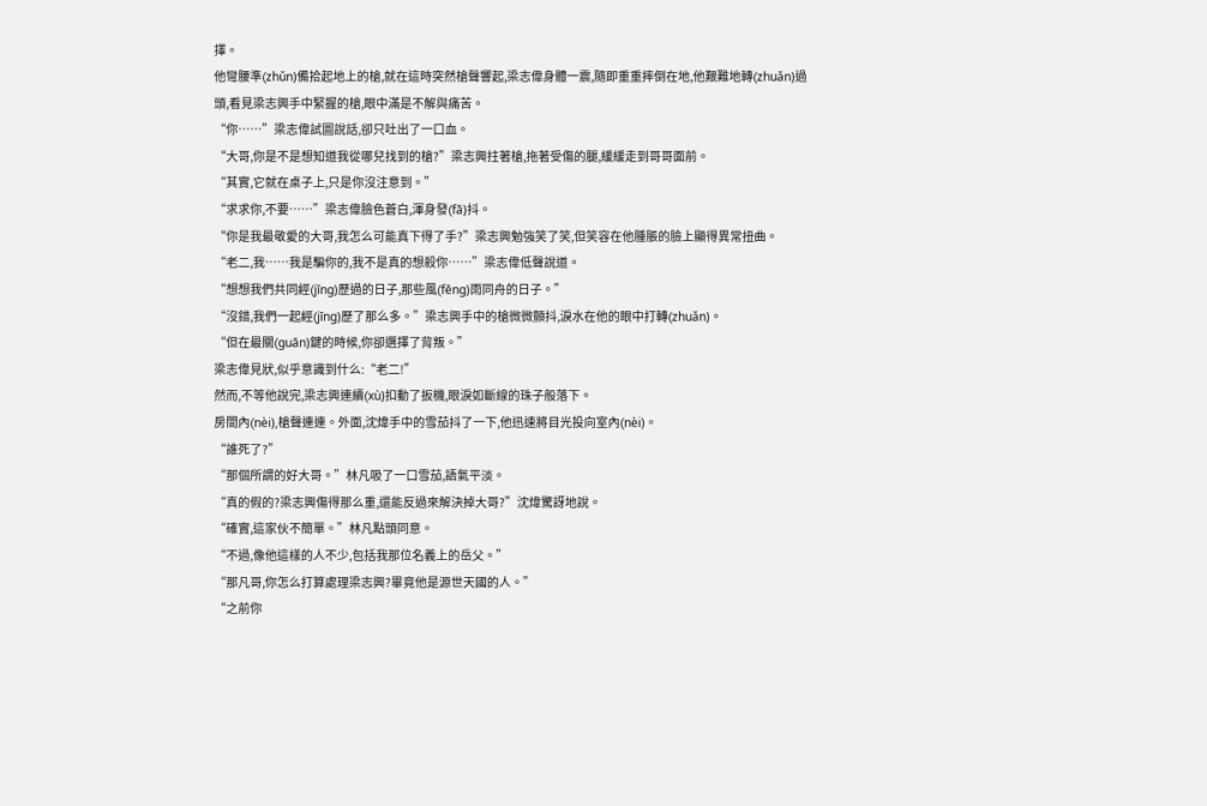擇。
他彎腰準(zhǔn)備拾起地上的槍,就在這時突然槍聲響起,梁志偉身體一震,隨即重重摔倒在地,他艱難地轉(zhuǎn)過頭,看見梁志興手中緊握的槍,眼中滿是不解與痛苦。
“你……”梁志偉試圖說話,卻只吐出了一口血。
“大哥,你是不是想知道我從哪兒找到的槍?”梁志興拄著槍,拖著受傷的腿,緩緩走到哥哥面前。
“其實,它就在桌子上,只是你沒注意到。”
“求求你,不要……”梁志偉臉色蒼白,渾身發(fā)抖。
“你是我最敬愛的大哥,我怎么可能真下得了手?”梁志興勉強笑了笑,但笑容在他腫脹的臉上顯得異常扭曲。
“老二,我……我是騙你的,我不是真的想殺你……”梁志偉低聲說道。
“想想我們共同經(jīng)歷過的日子,那些風(fēng)雨同舟的日子。”
“沒錯,我們一起經(jīng)歷了那么多。”梁志興手中的槍微微顫抖,淚水在他的眼中打轉(zhuǎn)。
“但在最關(guān)鍵的時候,你卻選擇了背叛。”
梁志偉見狀,似乎意識到什么:“老二!”
然而,不等他說完,梁志興連續(xù)扣動了扳機,眼淚如斷線的珠子般落下。
房間內(nèi),槍聲連連。外面,沈煒手中的雪茄抖了一下,他迅速將目光投向室內(nèi)。
“誰死了?”
“那個所謂的好大哥。”林凡吸了一口雪茄,語氣平淡。
“真的假的?梁志興傷得那么重,還能反過來解決掉大哥?”沈煒驚訝地說。
“確實,這家伙不簡單。”林凡點頭同意。
“不過,像他這樣的人不少,包括我那位名義上的岳父。”
“那凡哥,你怎么打算處理梁志興?畢竟他是源世天國的人。”
“之前你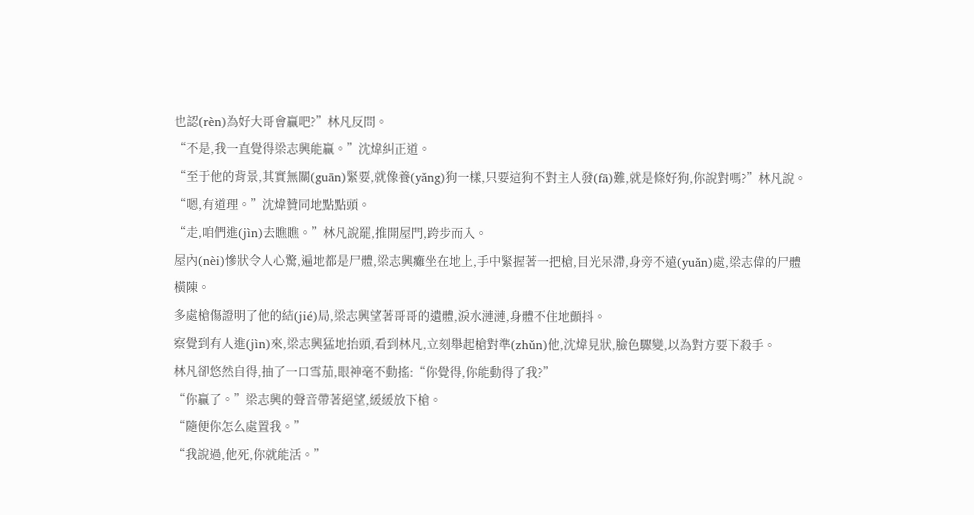也認(rèn)為好大哥會贏吧?”林凡反問。
“不是,我一直覺得梁志興能贏。”沈煒糾正道。
“至于他的背景,其實無關(guān)緊要,就像養(yǎng)狗一樣,只要這狗不對主人發(fā)難,就是條好狗,你說對嗎?”林凡說。
“嗯,有道理。”沈煒贊同地點點頭。
“走,咱們進(jìn)去瞧瞧。”林凡說罷,推開屋門,跨步而入。
屋內(nèi)慘狀令人心驚,遍地都是尸體,梁志興癱坐在地上,手中緊握著一把槍,目光呆滯,身旁不遠(yuǎn)處,梁志偉的尸體橫陳。
多處槍傷證明了他的結(jié)局,梁志興望著哥哥的遺體,淚水漣漣,身體不住地顫抖。
察覺到有人進(jìn)來,梁志興猛地抬頭,看到林凡,立刻舉起槍對準(zhǔn)他,沈煒見狀,臉色驟變,以為對方要下殺手。
林凡卻悠然自得,抽了一口雪茄,眼神毫不動搖:“你覺得,你能動得了我?”
“你贏了。”梁志興的聲音帶著絕望,緩緩放下槍。
“隨便你怎么處置我。”
“我說過,他死,你就能活。”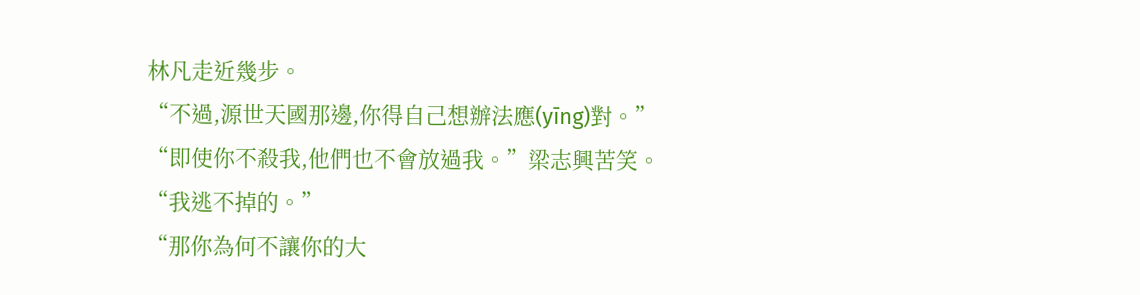林凡走近幾步。
“不過,源世天國那邊,你得自己想辦法應(yīng)對。”
“即使你不殺我,他們也不會放過我。”梁志興苦笑。
“我逃不掉的。”
“那你為何不讓你的大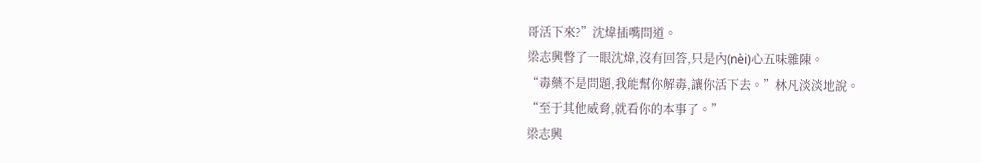哥活下來?”沈煒插嘴問道。
梁志興瞥了一眼沈煒,沒有回答,只是內(nèi)心五味雜陳。
“毒藥不是問題,我能幫你解毒,讓你活下去。”林凡淡淡地說。
“至于其他威脅,就看你的本事了。”
梁志興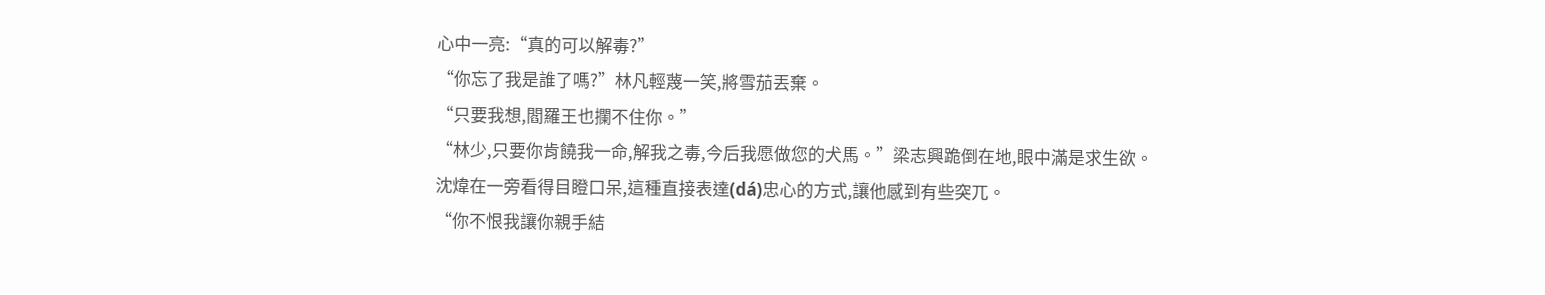心中一亮:“真的可以解毒?”
“你忘了我是誰了嗎?”林凡輕蔑一笑,將雪茄丟棄。
“只要我想,閻羅王也攔不住你。”
“林少,只要你肯饒我一命,解我之毒,今后我愿做您的犬馬。”梁志興跪倒在地,眼中滿是求生欲。
沈煒在一旁看得目瞪口呆,這種直接表達(dá)忠心的方式,讓他感到有些突兀。
“你不恨我讓你親手結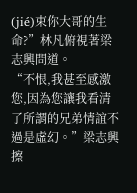(jié)束你大哥的生命?”林凡俯視著梁志興問道。
“不恨,我甚至感激您,因為您讓我看清了所謂的兄弟情誼不過是虛幻。”梁志興擦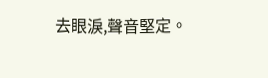去眼淚,聲音堅定。